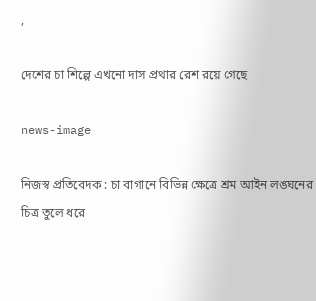,

দেশের চা শিল্পে এখনো দাস প্রথার রেশ রয়ে গেছে

news-image

নিজস্ব প্রতিবেদক : চা বাগানে বিভিন্ন ক্ষেত্রে শ্রম আইন লঙ্ঘনের চিত্র তুলে ধরে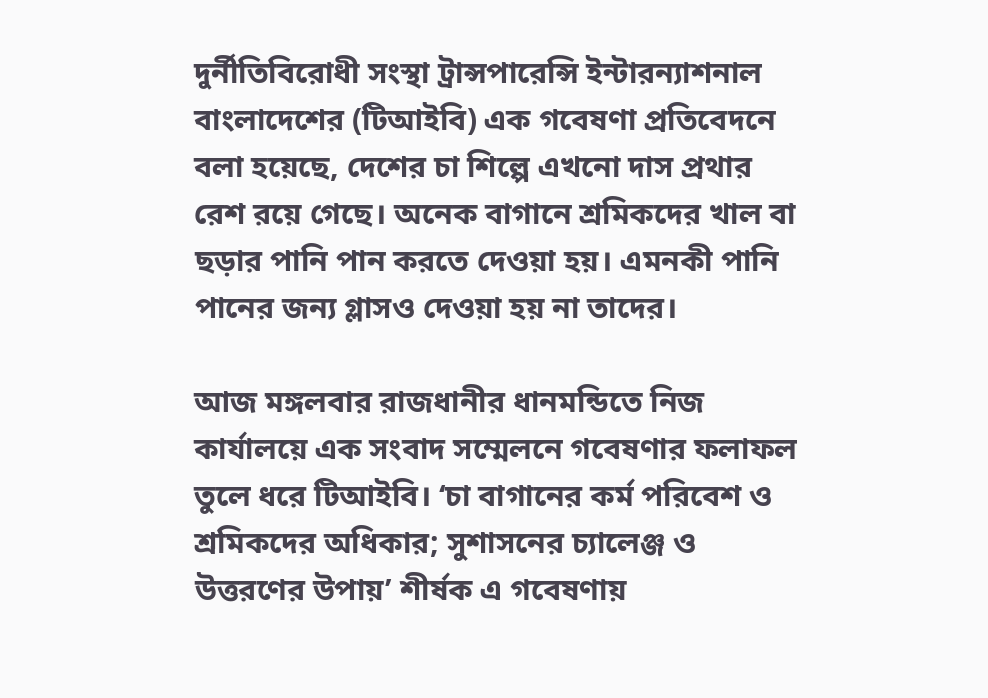দুর্নীতিবিরোধী সংস্থা ট্রান্সপারেন্সি ইন্টারন্যাশনাল বাংলাদেশের (টিআইবি) এক গবেষণা প্রতিবেদনে বলা হয়েছে, দেশের চা শিল্পে এখনো দাস প্রথার রেশ রয়ে গেছে। অনেক বাগানে শ্রমিকদের খাল বা ছড়ার পানি পান করতে দেওয়া হয়। এমনকী পানি পানের জন্য গ্লাসও দেওয়া হয় না তাদের।

আজ মঙ্গলবার রাজধানীর ধানমন্ডিতে নিজ কার্যালয়ে এক সংবাদ সম্মেলনে গবেষণার ফলাফল তুলে ধরে টিআইবি। ‘চা বাগানের কর্ম পরিবেশ ও শ্রমিকদের অধিকার; সুশাসনের চ্যালেঞ্জ ও উত্তরণের উপায়’ শীর্ষক এ গবেষণায়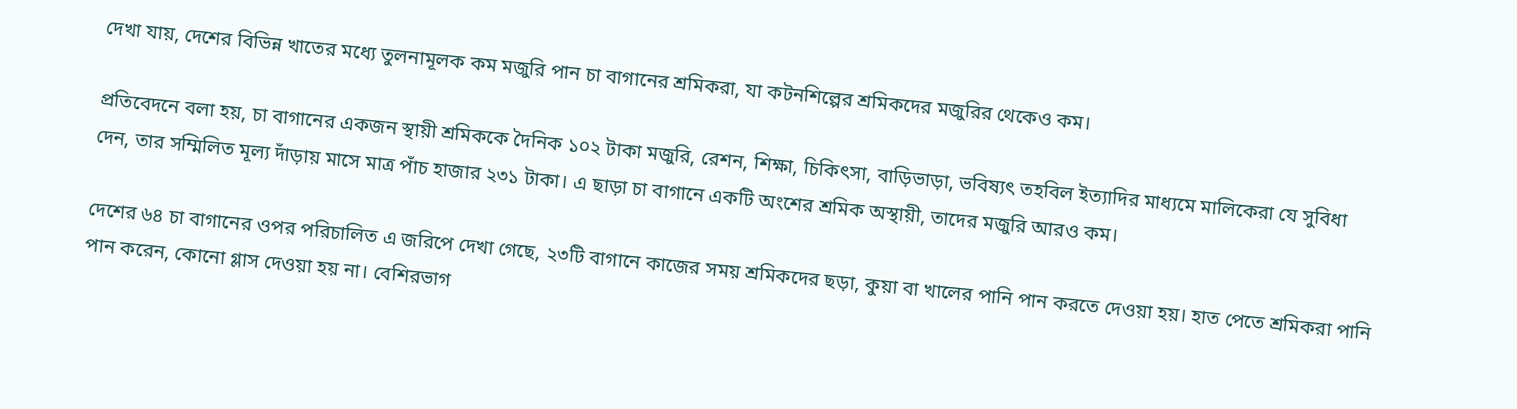দেখা যায়, দেশের বিভিন্ন খাতের মধ্যে তুলনামূলক কম মজুরি পান চা বাগানের শ্রমিকরা, যা কটনশিল্পের শ্রমিকদের মজুরির থেকেও কম।

প্রতিবেদনে বলা হয়, চা বাগানের একজন স্থায়ী শ্রমিককে দৈনিক ১০২ টাকা মজুরি, রেশন, শিক্ষা, চিকিৎসা, বাড়িভাড়া, ভবিষ্যৎ তহবিল ইত্যাদির মাধ্যমে মালিকেরা যে সুবিধা দেন, তার সম্মিলিত মূল্য দাঁড়ায় মাসে মাত্র পাঁচ হাজার ২৩১ টাকা। এ ছাড়া চা বাগানে একটি অংশের শ্রমিক অস্থায়ী, তাদের মজুরি আরও কম।

দেশের ৬৪ চা বাগানের ওপর পরিচালিত এ জরিপে দেখা গেছে, ২৩টি বাগানে কাজের সময় শ্রমিকদের ছড়া, কুয়া বা খালের পানি পান করতে দেওয়া হয়। হাত পেতে শ্রমিকরা পানি পান করেন, কোনো গ্লাস দেওয়া হয় না। বেশিরভাগ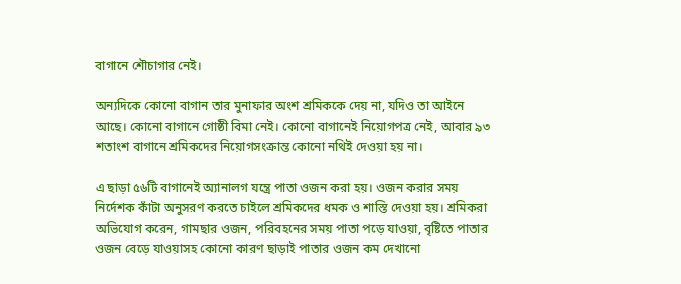বাগানে শৌচাগার নেই।

অন্যদিকে কোনো বাগান তার মুনাফার অংশ শ্রমিককে দেয় না, যদিও তা আইনে আছে। কোনো বাগানে গোষ্ঠী বিমা নেই। কোনো বাগানেই নিয়োগপত্র নেই, আবার ৯৩ শতাংশ বাগানে শ্রমিকদের নিয়োগসংক্রান্ত কোনো নথিই দেওয়া হয় না।

এ ছাড়া ৫৬টি বাগানেই অ্যানালগ যন্ত্রে পাতা ওজন করা হয়। ওজন করার সময় নির্দেশক কাঁটা অনুসরণ করতে চাইলে শ্রমিকদের ধমক ও শাস্তি দেওয়া হয়। শ্রমিকরা অভিযোগ করেন, গামছার ওজন, পরিবহনের সময় পাতা পড়ে যাওয়া, বৃষ্টিতে পাতার ওজন বেড়ে যাওয়াসহ কোনো কারণ ছাড়াই পাতার ওজন কম দেখানো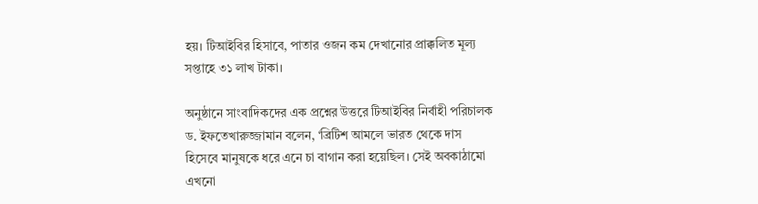হয়। টিআইবির হিসাবে, পাতার ওজন কম দেখানোর প্রাক্কলিত মূল্য সপ্তাহে ৩১ লাখ টাকা।

অনুষ্ঠানে সাংবাদিকদের এক প্রশ্নের উত্তরে টিআইবির নির্বাহী পরিচালক ড. ইফতেখারুজ্জামান বলেন, ‘ব্রিটিশ আমলে ভারত থেকে দাস হিসেবে মানুষকে ধরে এনে চা বাগান করা হয়েছিল। সেই অবকাঠামো এখনো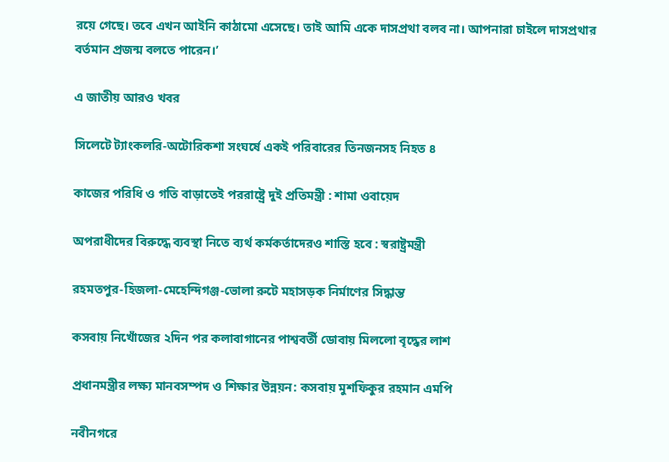রয়ে গেছে। তবে এখন আইনি কাঠামো এসেছে। তাই আমি একে দাসপ্রথা বলব না। আপনারা চাইলে দাসপ্রথার বর্তমান প্রজন্ম বলতে পারেন।’

এ জাতীয় আরও খবর

সিলেটে ট্যাংকলরি-অটোরিকশা সংঘর্ষে একই পরিবারের তিনজনসহ নিহত ৪

কাজের পরিধি ও গতি বাড়াতেই পররাষ্ট্রে দুই প্রতিমন্ত্রী : শামা ওবায়েদ

অপরাধীদের বিরুদ্ধে ব্যবস্থা নিতে ব্যর্থ কর্মকর্তাদেরও শাস্তি হবে : স্বরাষ্ট্রমন্ত্রী

রহমতপুর-হিজলা-মেহেন্দিগঞ্জ-ভোলা রুটে মহাসড়ক নির্মাণের সিদ্ধান্ত

কসবায় নিখোঁজের ২দিন পর কলাবাগানের পাশ্ববর্তী ডোবায় মিললো বৃদ্ধের লাশ

প্রধানমন্ত্রীর লক্ষ্য মানবসম্পদ ও শিক্ষার উন্নয়ন: কসবায় মুশফিকুর রহমান এমপি

নবীনগরে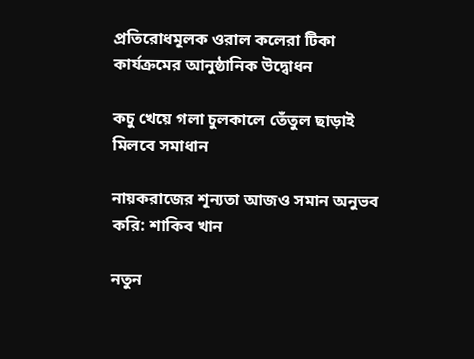প্রতিরোধমূলক ওরাল কলেরা টিকা কার্যক্রমের আনুষ্ঠানিক উদ্বোধন

কচু খেয়ে গলা চুলকালে তেঁতুল ছাড়াই মিলবে সমাধান

নায়করাজের শূন্যতা আজও সমান অনুভব করি: শাকিব খান

নতুন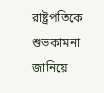রাষ্ট্রপতিকে শুভকামনা জানিয়ে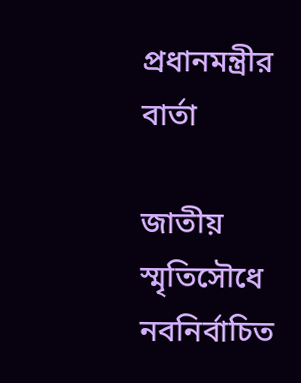প্রধানমন্ত্রীর বার্তা

জাতীয় স্মৃতিসৌধে নবনির্বাচিত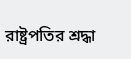রাষ্ট্রপতির শ্রদ্ধা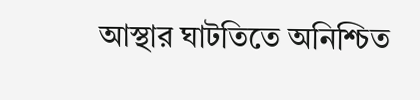আস্থার ঘাটতিতে অনিশ্চিত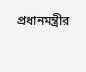প্রধানমন্ত্রীর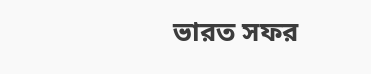ভারত সফর